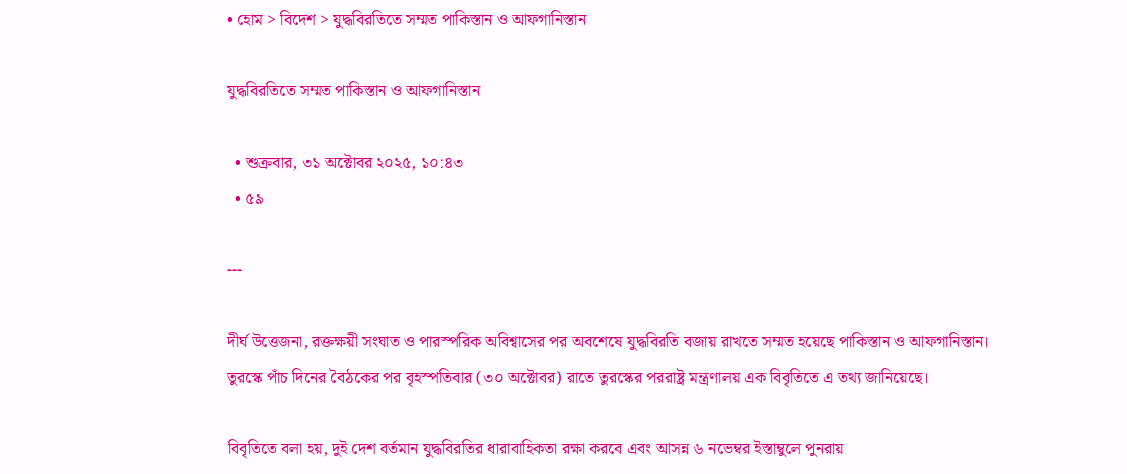• হোম > বিদেশ > যুদ্ধবিরতিতে সম্মত পাকিস্তান ও আফগানিস্তান

যুদ্ধবিরতিতে সম্মত পাকিস্তান ও আফগানিস্তান

  • শুক্রবার, ৩১ অক্টোবর ২০২৫, ১০:৪৩
  • ৫৯

---

দীর্ঘ উত্তেজনা, রক্তক্ষয়ী সংঘাত ও পারস্পরিক অবিশ্বাসের পর অবশেষে যুদ্ধবিরতি বজায় রাখতে সম্মত হয়েছে পাকিস্তান ও আফগানিস্তান।
তুরস্কে পাঁচ দিনের বৈঠকের পর বৃহস্পতিবার (৩০ অক্টোবর) রাতে তুরস্কের পররাষ্ট্র মন্ত্রণালয় এক বিবৃতিতে এ তথ্য জানিয়েছে।

বিবৃতিতে বলা হয়, দুই দেশ বর্তমান যুদ্ধবিরতির ধারাবাহিকতা রক্ষা করবে এবং আসন্ন ৬ নভেম্বর ইস্তাম্বুলে পুনরায়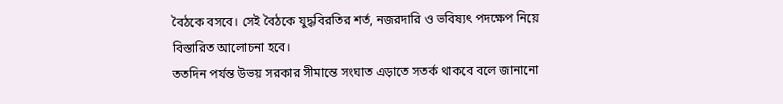বৈঠকে বসবে। সেই বৈঠকে যুদ্ধবিরতির শর্ত, নজরদারি ও ভবিষ্যৎ পদক্ষেপ নিয়ে বিস্তারিত আলোচনা হবে।
ততদিন পর্যন্ত উভয় সরকার সীমান্তে সংঘাত এড়াতে সতর্ক থাকবে বলে জানানো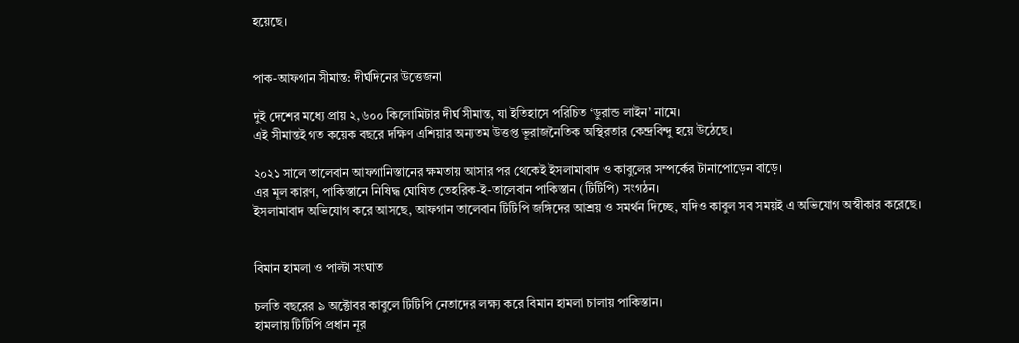হয়েছে।


পাক-আফগান সীমান্ত: দীর্ঘদিনের উত্তেজনা

দুই দেশের মধ্যে প্রায় ২,৬০০ কিলোমিটার দীর্ঘ সীমান্ত, যা ইতিহাসে পরিচিত ‘ডুরান্ড লাইন’ নামে।
এই সীমান্তই গত কয়েক বছরে দক্ষিণ এশিয়ার অন্যতম উত্তপ্ত ভূরাজনৈতিক অস্থিরতার কেন্দ্রবিন্দু হয়ে উঠেছে।

২০২১ সালে তালেবান আফগানিস্তানের ক্ষমতায় আসার পর থেকেই ইসলামাবাদ ও কাবুলের সম্পর্কের টানাপোড়েন বাড়ে।
এর মূল কারণ, পাকিস্তানে নিষিদ্ধ ঘোষিত তেহরিক-ই-তালেবান পাকিস্তান (টিটিপি) সংগঠন।
ইসলামাবাদ অভিযোগ করে আসছে, আফগান তালেবান টিটিপি জঙ্গিদের আশ্রয় ও সমর্থন দিচ্ছে, যদিও কাবুল সব সময়ই এ অভিযোগ অস্বীকার করেছে।


বিমান হামলা ও পাল্টা সংঘাত

চলতি বছরের ৯ অক্টোবর কাবুলে টিটিপি নেতাদের লক্ষ্য করে বিমান হামলা চালায় পাকিস্তান।
হামলায় টিটিপি প্রধান নূর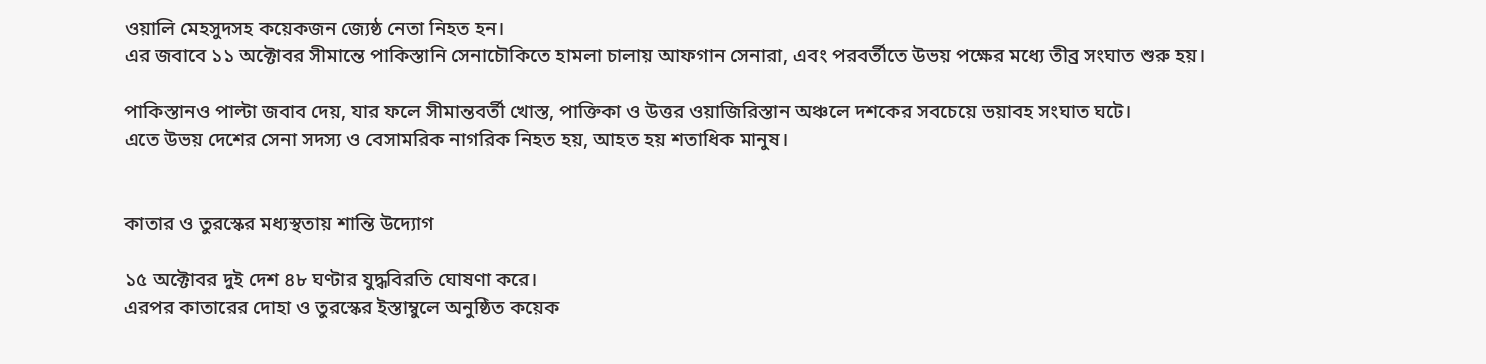ওয়ালি মেহসুদসহ কয়েকজন জ্যেষ্ঠ নেতা নিহত হন।
এর জবাবে ১১ অক্টোবর সীমান্তে পাকিস্তানি সেনাচৌকিতে হামলা চালায় আফগান সেনারা, এবং পরবর্তীতে উভয় পক্ষের মধ্যে তীব্র সংঘাত শুরু হয়।

পাকিস্তানও পাল্টা জবাব দেয়, যার ফলে সীমান্তবর্তী খোস্ত, পাক্তিকা ও উত্তর ওয়াজিরিস্তান অঞ্চলে দশকের সবচেয়ে ভয়াবহ সংঘাত ঘটে।
এতে উভয় দেশের সেনা সদস্য ও বেসামরিক নাগরিক নিহত হয়, আহত হয় শতাধিক মানুষ।


কাতার ও তুরস্কের মধ্যস্থতায় শান্তি উদ্যোগ

১৫ অক্টোবর দুই দেশ ৪৮ ঘণ্টার যুদ্ধবিরতি ঘোষণা করে।
এরপর কাতারের দোহা ও তুরস্কের ইস্তাম্বুলে অনুষ্ঠিত কয়েক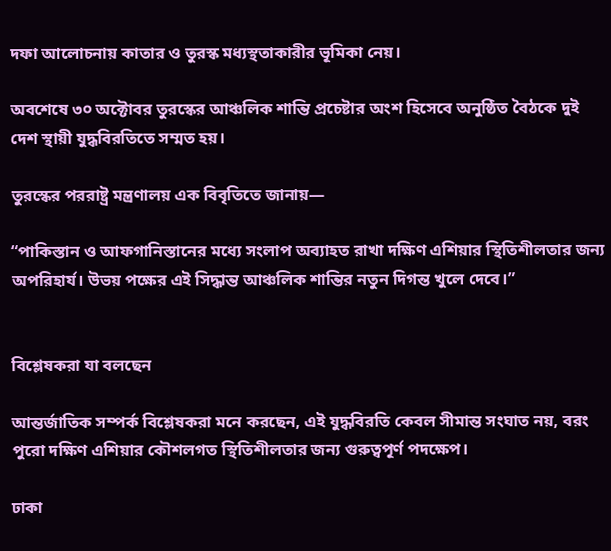দফা আলোচনায় কাতার ও তুরস্ক মধ্যস্থতাকারীর ভূমিকা নেয়।

অবশেষে ৩০ অক্টোবর তুরস্কের আঞ্চলিক শান্তি প্রচেষ্টার অংশ হিসেবে অনুষ্ঠিত বৈঠকে দুই দেশ স্থায়ী যুদ্ধবিরতিতে সম্মত হয়।

তুরস্কের পররাষ্ট্র মন্ত্রণালয় এক বিবৃতিতে জানায়—

“পাকিস্তান ও আফগানিস্তানের মধ্যে সংলাপ অব্যাহত রাখা দক্ষিণ এশিয়ার স্থিতিশীলতার জন্য অপরিহার্য। উভয় পক্ষের এই সিদ্ধান্ত আঞ্চলিক শান্তির নতুন দিগন্ত খুলে দেবে।”


বিশ্লেষকরা যা বলছেন

আন্তর্জাতিক সম্পর্ক বিশ্লেষকরা মনে করছেন, এই যুদ্ধবিরতি কেবল সীমান্ত সংঘাত নয়, বরং পুরো দক্ষিণ এশিয়ার কৌশলগত স্থিতিশীলতার জন্য গুরুত্বপূর্ণ পদক্ষেপ।

ঢাকা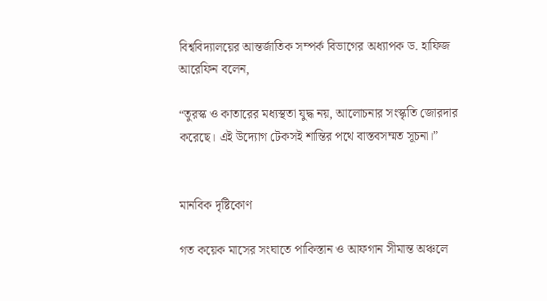বিশ্ববিদ্যালয়ের আন্তর্জাতিক সম্পর্ক বিভাগের অধ্যাপক ড. হাফিজ আরেফিন বলেন,

“তুরস্ক ও কাতারের মধ্যস্থতা যুদ্ধ নয়, আলোচনার সংস্কৃতি জোরদার করেছে। এই উদ্যোগ টেকসই শান্তির পথে বাস্তবসম্মত সূচনা।”


মানবিক দৃষ্টিকোণ

গত কয়েক মাসের সংঘাতে পাকিস্তান ও আফগান সীমান্ত অঞ্চলে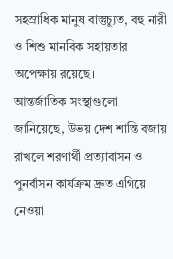সহস্রাধিক মানুষ বাস্তুচ্যুত, বহু নারী ও শিশু মানবিক সহায়তার অপেক্ষায় রয়েছে।
আন্তর্জাতিক সংস্থাগুলো জানিয়েছে, উভয় দেশ শান্তি বজায় রাখলে শরণার্থী প্রত্যাবাসন ও পুনর্বাসন কার্যক্রম দ্রুত এগিয়ে নেওয়া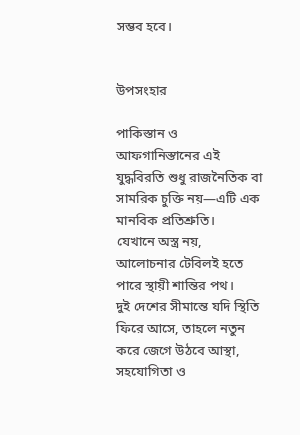সম্ভব হবে।


উপসংহার

পাকিস্তান ও আফগানিস্তানের এই যুদ্ধবিরতি শুধু রাজনৈতিক বা সামরিক চুক্তি নয়—এটি এক মানবিক প্রতিশ্রুতি।
যেখানে অস্ত্র নয়, আলোচনার টেবিলই হতে পারে স্থায়ী শান্তির পথ।
দুই দেশের সীমান্তে যদি স্থিতি ফিরে আসে, তাহলে নতুন করে জেগে উঠবে আস্থা, সহযোগিতা ও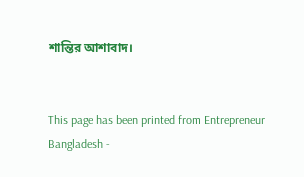শান্তির আশাবাদ।


This page has been printed from Entrepreneur Bangladesh -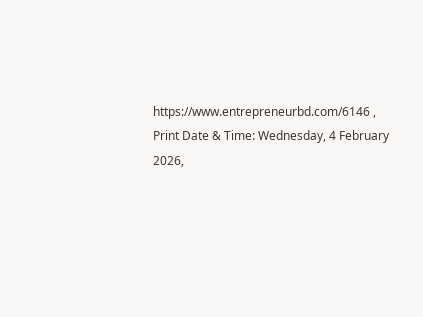https://www.entrepreneurbd.com/6146 ,   Print Date & Time: Wednesday, 4 February 2026,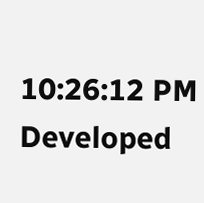10:26:12 PM
Developed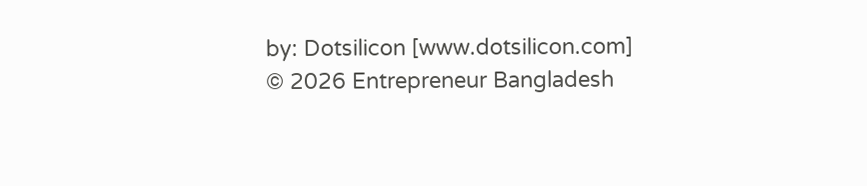by: Dotsilicon [www.dotsilicon.com]
© 2026 Entrepreneur Bangladesh